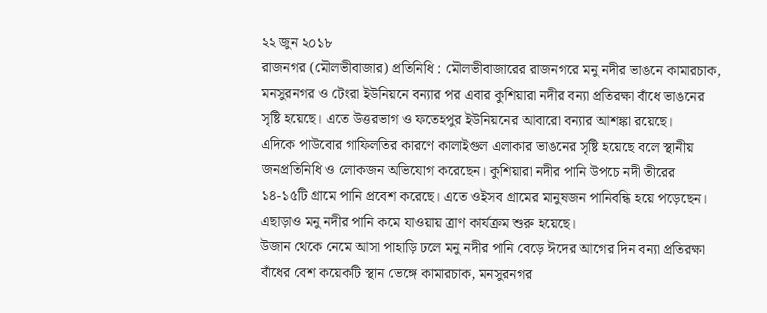২২ জুন ২০১৮
রাজনগর (মৌলভীবাজার) প্রতিনিধি : মৌলভীবাজারের রাজনগরে মনু নদীর ভাঙনে কামারচাক, মনসুরনগর ও টেংরা ইউনিয়নে বন্যার পর এবার কুশিয়ারা নদীর বন্যা প্রতিরক্ষা বাঁধে ভাঙনের সৃষ্টি হয়েছে। এতে উত্তরভাগ ও ফতেহপুর ইউনিয়নের আবারো বন্যার আশঙ্কা রয়েছে।
এদিকে পাউবোর গাফিলতির কারণে কালাইগুল এলাকার ভাঙনের সৃষ্টি হয়েছে বলে স্থানীয় জনপ্রতিনিধি ও লোকজন অভিযোগ করেছেন। কুশিয়ারা নদীর পানি উপচে নদী তীরের ১৪-১৫টি গ্রামে পানি প্রবেশ করেছে। এতে ওইসব গ্রামের মানুষজন পানিবন্ধি হয়ে পড়েছেন। এছাড়াও মনু নদীর পানি কমে যাওয়ায় ত্রাণ কার্যক্রম শুরু হয়েছে।
উজান থেকে নেমে আসা পাহাড়ি ঢলে মনু নদীর পানি বেড়ে ঈদের আগের দিন বন্যা প্রতিরক্ষা বাঁধের বেশ কয়েকটি স্থান ভেঙ্গে কামারচাক, মনসুরনগর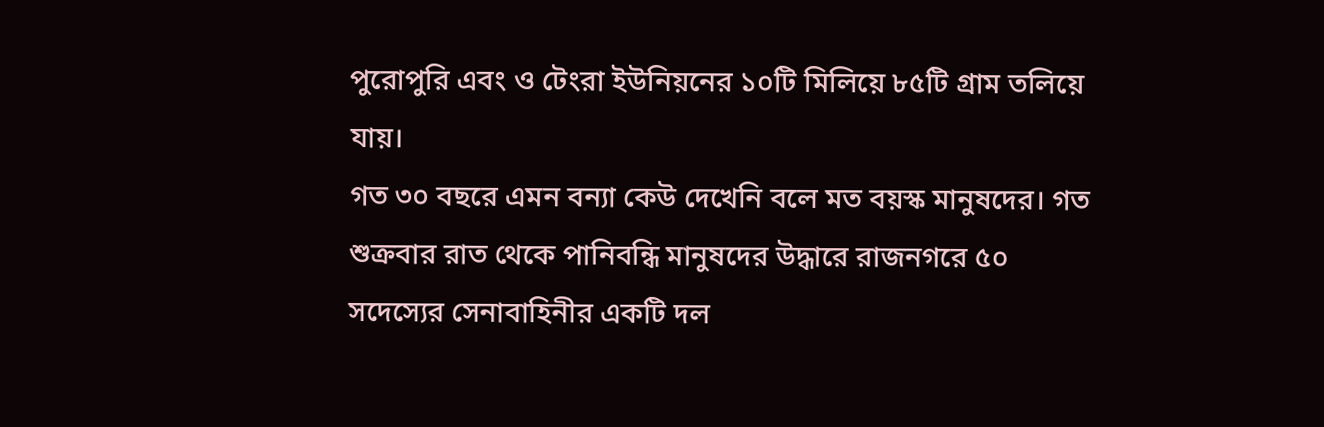পুরোপুরি এবং ও টেংরা ইউনিয়নের ১০টি মিলিয়ে ৮৫টি গ্রাম তলিয়ে যায়।
গত ৩০ বছরে এমন বন্যা কেউ দেখেনি বলে মত বয়স্ক মানুষদের। গত শুক্রবার রাত থেকে পানিবন্ধি মানুষদের উদ্ধারে রাজনগরে ৫০ সদেস্যের সেনাবাহিনীর একটি দল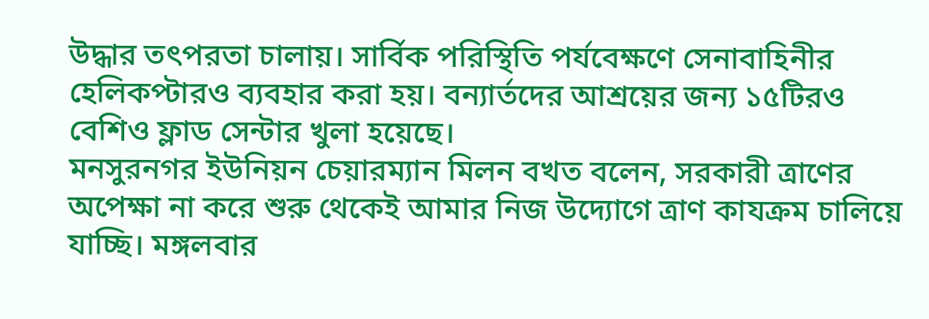উদ্ধার তৎপরতা চালায়। সার্বিক পরিস্থিতি পর্যবেক্ষণে সেনাবাহিনীর হেলিকপ্টারও ব্যবহার করা হয়। বন্যার্তদের আশ্রয়ের জন্য ১৫টিরও বেশিও ফ্লাড সেন্টার খুলা হয়েছে।
মনসুরনগর ইউনিয়ন চেয়ারম্যান মিলন বখত বলেন, সরকারী ত্রাণের অপেক্ষা না করে শুরু থেকেই আমার নিজ উদ্যোগে ত্রাণ কাযক্রম চালিয়ে যাচ্ছি। মঙ্গলবার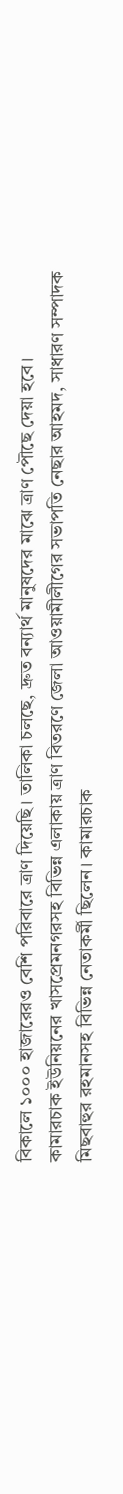বিকালে ১০০০ হাজারেরও বেশি পরিবারে ত্রাণ দিয়েছি। তালিকা চলছে, দ্রুত বন্যার্থ মানুষদের মাঝে ত্রাণ পৌছে দেয়া হবে।
কামারচাক ইউনিয়নের খাসপ্রেমনগরসহ বিভিন্ন এলাকায় ত্রাণ বিতরণে জেলা আওয়ামীলীগের সভাপতি নেছার আহমদ, সাধারণ সম্পাদক মিছবাহুর রহমানসহ বিভিন্ন নেতাকর্মী ছিলেন। কামারচাক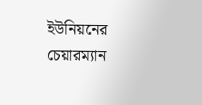ইউনিয়নের চেয়ারম্যান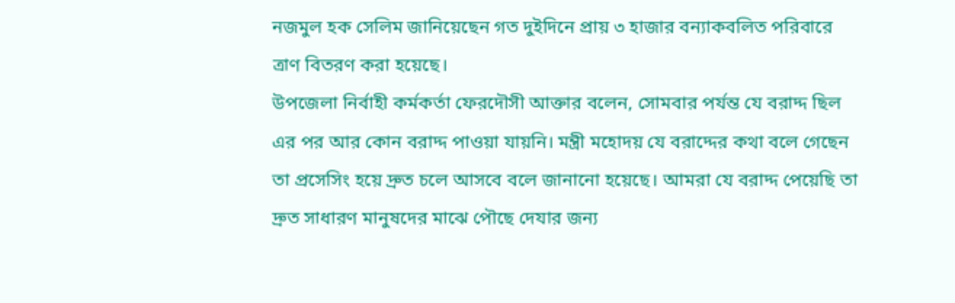নজমুল হক সেলিম জানিয়েছেন গত দুইদিনে প্রায় ৩ হাজার বন্যাকবলিত পরিবারে ত্রাণ বিতরণ করা হয়েছে।
উপজেলা নির্বাহী কর্মকর্তা ফেরদৌসী আক্তার বলেন, সোমবার পর্যন্ত যে বরাদ্দ ছিল এর পর আর কোন বরাদ্দ পাওয়া যায়নি। মন্ত্রী মহোদয় যে বরাদ্দের কথা বলে গেছেন তা প্রসেসিং হয়ে দ্রুত চলে আসবে বলে জানানো হয়েছে। আমরা যে বরাদ্দ পেয়েছি তা দ্রুত সাধারণ মানুষদের মাঝে পৌছে দেযার জন্য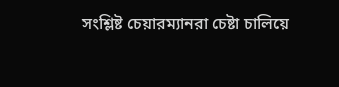সংশ্লিষ্ট চেয়ারম্যানরা চেষ্টা চালিয়ে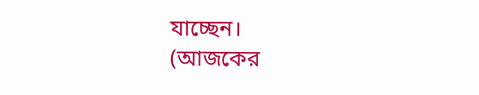যাচ্ছেন।
(আজকের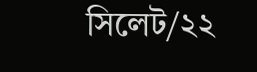সিলেট/২২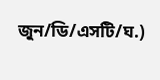জুন/ডি/এসটি/ঘ.)